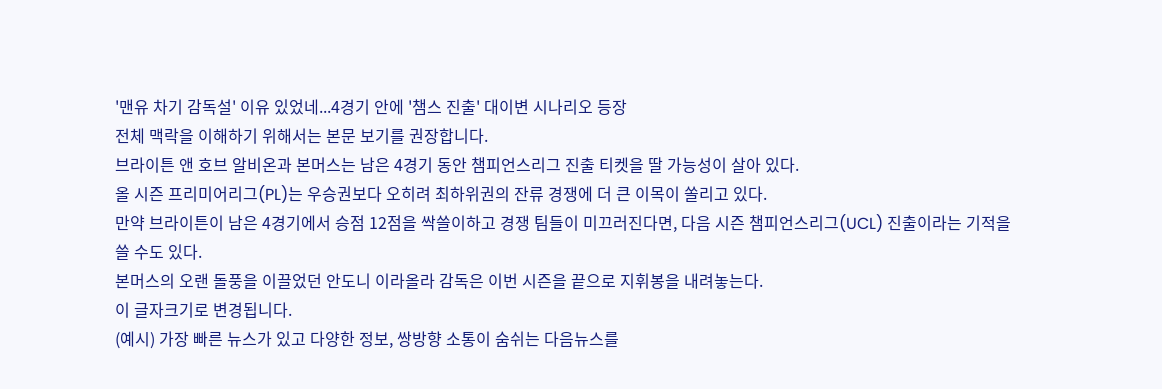'맨유 차기 감독설' 이유 있었네...4경기 안에 '챔스 진출' 대이변 시나리오 등장
전체 맥락을 이해하기 위해서는 본문 보기를 권장합니다.
브라이튼 앤 호브 알비온과 본머스는 남은 4경기 동안 챔피언스리그 진출 티켓을 딸 가능성이 살아 있다.
올 시즌 프리미어리그(PL)는 우승권보다 오히려 최하위권의 잔류 경쟁에 더 큰 이목이 쏠리고 있다.
만약 브라이튼이 남은 4경기에서 승점 12점을 싹쓸이하고 경쟁 팀들이 미끄러진다면, 다음 시즌 챔피언스리그(UCL) 진출이라는 기적을 쓸 수도 있다.
본머스의 오랜 돌풍을 이끌었던 안도니 이라올라 감독은 이번 시즌을 끝으로 지휘봉을 내려놓는다.
이 글자크기로 변경됩니다.
(예시) 가장 빠른 뉴스가 있고 다양한 정보, 쌍방향 소통이 숨쉬는 다음뉴스를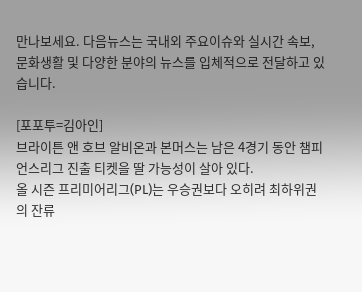만나보세요. 다음뉴스는 국내외 주요이슈와 실시간 속보, 문화생활 및 다양한 분야의 뉴스를 입체적으로 전달하고 있습니다.

[포포투=김아인]
브라이튼 앤 호브 알비온과 본머스는 남은 4경기 동안 챔피언스리그 진출 티켓을 딸 가능성이 살아 있다.
올 시즌 프리미어리그(PL)는 우승권보다 오히려 최하위권의 잔류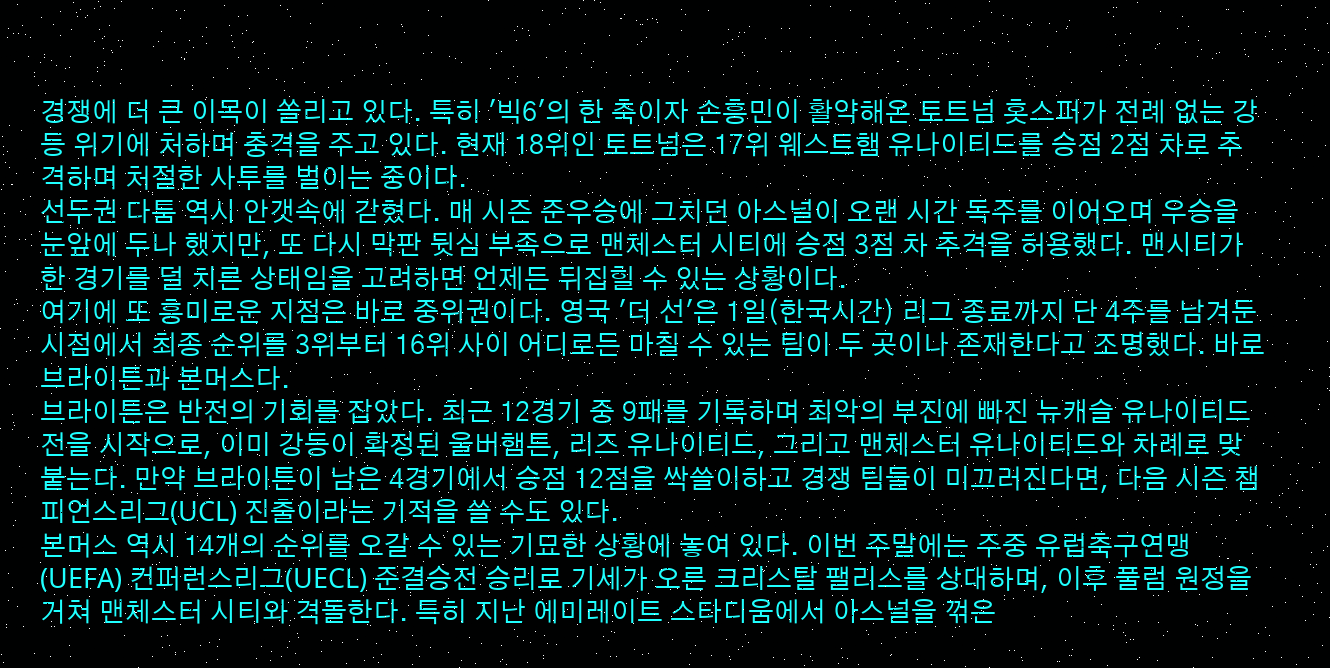경쟁에 더 큰 이목이 쏠리고 있다. 특히 '빅6'의 한 축이자 손흥민이 활약해온 토트넘 홋스퍼가 전례 없는 강등 위기에 처하며 충격을 주고 있다. 현재 18위인 토트넘은 17위 웨스트햄 유나이티드를 승점 2점 차로 추격하며 처절한 사투를 벌이는 중이다.
선두권 다툼 역시 안갯속에 갇혔다. 매 시즌 준우승에 그치던 아스널이 오랜 시간 독주를 이어오며 우승을 눈앞에 두나 했지만, 또 다시 막판 뒷심 부족으로 맨체스터 시티에 승점 3점 차 추격을 허용했다. 맨시티가 한 경기를 덜 치른 상태임을 고려하면 언제든 뒤집힐 수 있는 상황이다.
여기에 또 흥미로운 지점은 바로 중위권이다. 영국 '더 선'은 1일(한국시간) 리그 종료까지 단 4주를 남겨둔 시점에서 최종 순위를 3위부터 16위 사이 어디로든 마칠 수 있는 팀이 두 곳이나 존재한다고 조명했다. 바로 브라이튼과 본머스다.
브라이튼은 반전의 기회를 잡았다. 최근 12경기 중 9패를 기록하며 최악의 부진에 빠진 뉴캐슬 유나이티드전을 시작으로, 이미 강등이 확정된 울버햄튼, 리즈 유나이티드, 그리고 맨체스터 유나이티드와 차례로 맞붙는다. 만약 브라이튼이 남은 4경기에서 승점 12점을 싹쓸이하고 경쟁 팀들이 미끄러진다면, 다음 시즌 챔피언스리그(UCL) 진출이라는 기적을 쓸 수도 있다.
본머스 역시 14개의 순위를 오갈 수 있는 기묘한 상황에 놓여 있다. 이번 주말에는 주중 유럽축구연맹(UEFA) 컨퍼런스리그(UECL) 준결승전 승리로 기세가 오른 크리스탈 팰리스를 상대하며, 이후 풀럼 원정을 거쳐 맨체스터 시티와 격돌한다. 특히 지난 에미레이트 스타디움에서 아스널을 꺾은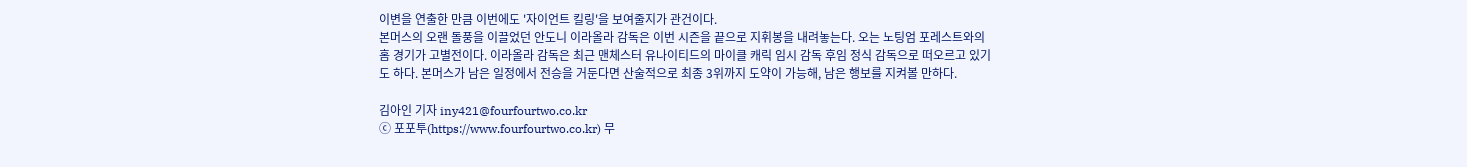이변을 연출한 만큼 이번에도 '자이언트 킬링'을 보여줄지가 관건이다.
본머스의 오랜 돌풍을 이끌었던 안도니 이라올라 감독은 이번 시즌을 끝으로 지휘봉을 내려놓는다. 오는 노팅엄 포레스트와의 홈 경기가 고별전이다. 이라올라 감독은 최근 맨체스터 유나이티드의 마이클 캐릭 임시 감독 후임 정식 감독으로 떠오르고 있기도 하다. 본머스가 남은 일정에서 전승을 거둔다면 산술적으로 최종 3위까지 도약이 가능해, 남은 행보를 지켜볼 만하다.

김아인 기자 iny421@fourfourtwo.co.kr
ⓒ 포포투(https://www.fourfourtwo.co.kr) 무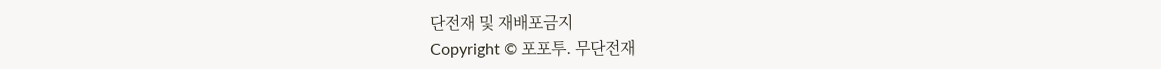단전재 및 재배포금지
Copyright © 포포투. 무단전재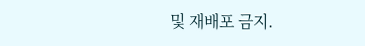및 재배포 금지.